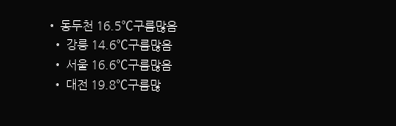• 동두천 16.5℃구름많음
  • 강릉 14.6℃구름많음
  • 서울 16.6℃구름많음
  • 대전 19.8℃구름많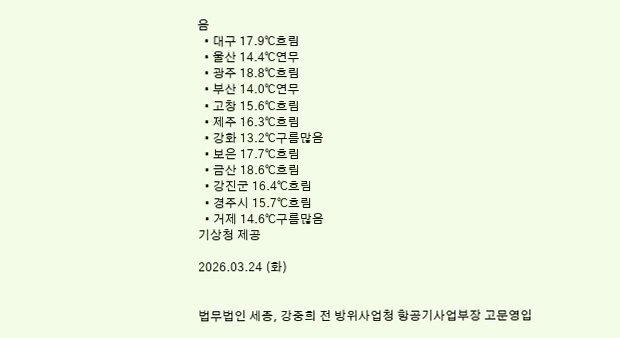음
  • 대구 17.9℃흐림
  • 울산 14.4℃연무
  • 광주 18.8℃흐림
  • 부산 14.0℃연무
  • 고창 15.6℃흐림
  • 제주 16.3℃흐림
  • 강화 13.2℃구름많음
  • 보은 17.7℃흐림
  • 금산 18.6℃흐림
  • 강진군 16.4℃흐림
  • 경주시 15.7℃흐림
  • 거제 14.6℃구름많음
기상청 제공

2026.03.24 (화)


법무법인 세종, 강중희 전 방위사업청 항공기사업부장 고문영입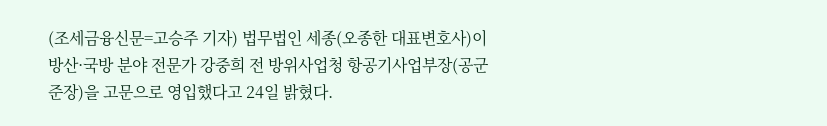(조세금융신문=고승주 기자) 법무법인 세종(오종한 대표변호사)이 방산·국방 분야 전문가 강중희 전 방위사업청 항공기사업부장(공군 준장)을 고문으로 영입했다고 24일 밝혔다.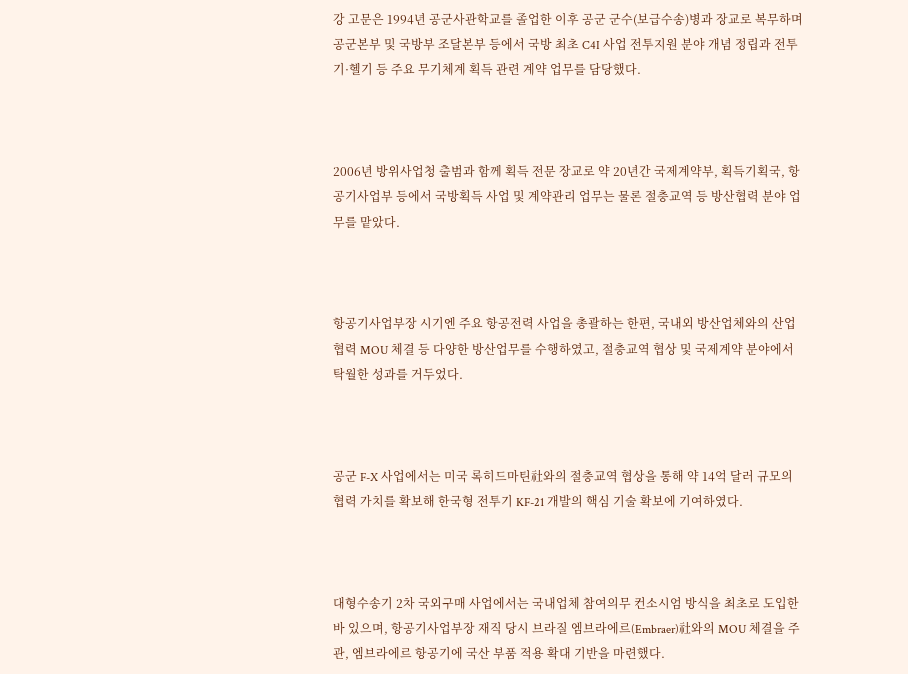강 고문은 1994년 공군사관학교를 졸업한 이후 공군 군수(보급수송)병과 장교로 복무하며 공군본부 및 국방부 조달본부 등에서 국방 최초 C4I 사업 전투지원 분야 개념 정립과 전투기·헬기 등 주요 무기체계 획득 관련 계약 업무를 담당했다.



2006년 방위사업청 출범과 함께 획득 전문 장교로 약 20년간 국제계약부, 획득기획국, 항공기사업부 등에서 국방획득 사업 및 계약관리 업무는 물론 절충교역 등 방산협력 분야 업무를 맡았다.



항공기사업부장 시기엔 주요 항공전력 사업을 총괄하는 한편, 국내외 방산업체와의 산업협력 MOU 체결 등 다양한 방산업무를 수행하였고, 절충교역 협상 및 국제계약 분야에서 탁월한 성과를 거두었다.



공군 F-X 사업에서는 미국 록히드마틴社와의 절충교역 협상을 통해 약 14억 달러 규모의 협력 가치를 확보해 한국형 전투기 KF-21 개발의 핵심 기술 확보에 기여하였다.



대형수송기 2차 국외구매 사업에서는 국내업체 참여의무 컨소시엄 방식을 최초로 도입한 바 있으며, 항공기사업부장 재직 당시 브라질 엠브라에르(Embraer)社와의 MOU 체결을 주관, 엠브라에르 항공기에 국산 부품 적용 확대 기반을 마련했다.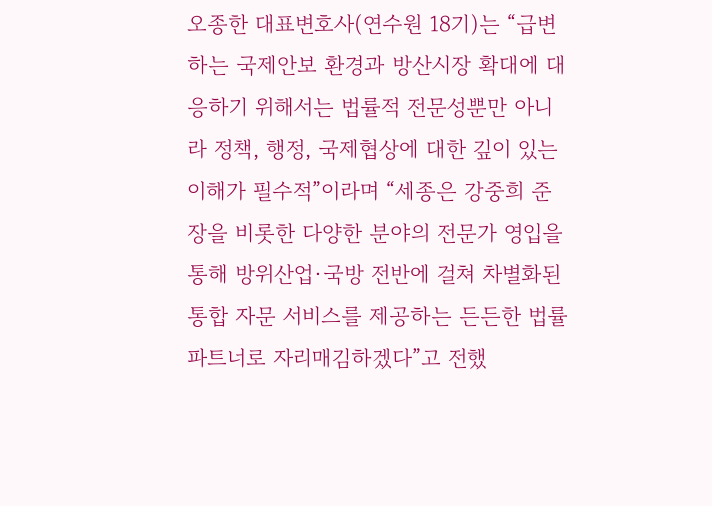오종한 대표변호사(연수원 18기)는 “급변하는 국제안보 환경과 방산시장 확대에 대응하기 위해서는 법률적 전문성뿐만 아니라 정책, 행정, 국제협상에 대한 깊이 있는 이해가 필수적”이라며 “세종은 강중희 준장을 비롯한 다양한 분야의 전문가 영입을 통해 방위산업·국방 전반에 걸쳐 차별화된 통합 자문 서비스를 제공하는 든든한 법률 파트너로 자리매김하겠다”고 전했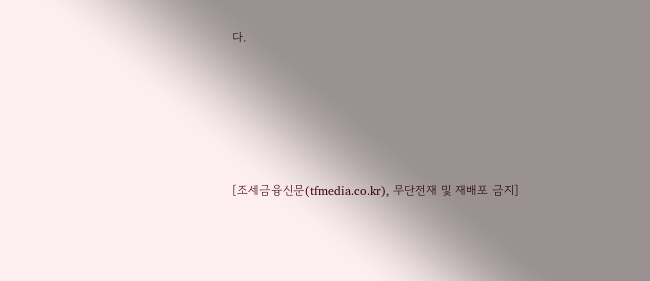다.





[조세금융신문(tfmedia.co.kr), 무단전재 및 재배포 금지]